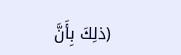(ذلِكَ بِأَنَّ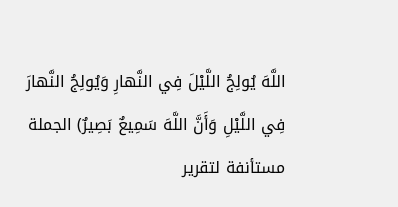اللَّهَ يُولِجُ اللَّيْلَ فِي النَّهارِ وَيُولِجُ النَّهارَ فِي اللَّيْلِ وَأَنَّ اللَّهَ سَمِيعٌ بَصِيرٌ) الجملة مستأنفة لتقرير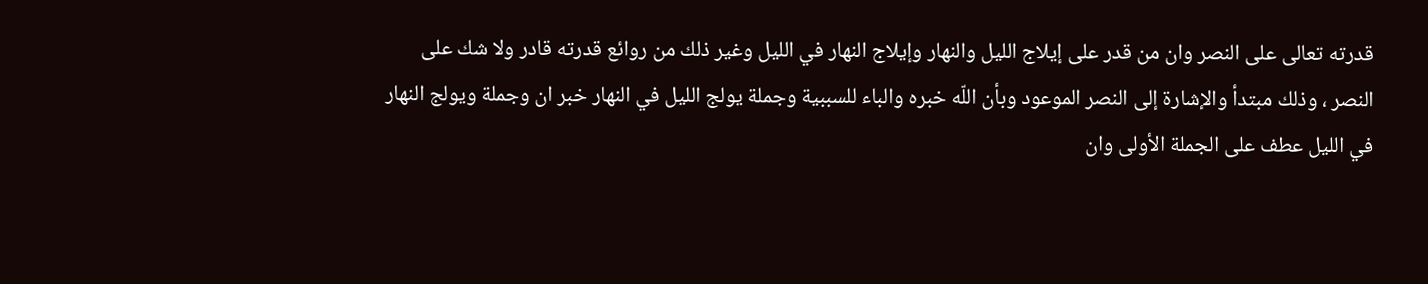قدرته تعالى على النصر وان من قدر على إيلاج الليل والنهار وإيلاج النهار في الليل وغير ذلك من روائع قدرته قادر ولا شك على النصر ، وذلك مبتدأ والإشارة إلى النصر الموعود وبأن اللّه خبره والباء للسببية وجملة يولج الليل في النهار خبر ان وجملة ويولج النهار في الليل عطف على الجملة الأولى وان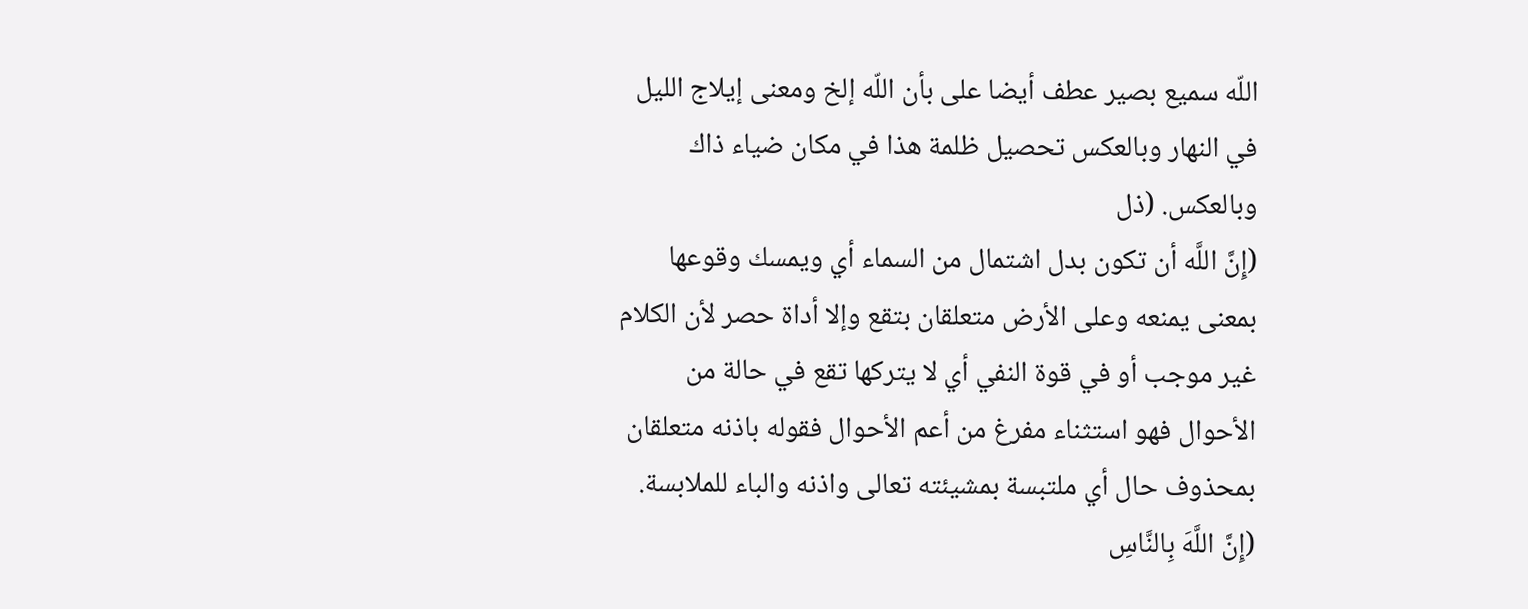اللّه سميع بصير عطف أيضا على بأن اللّه إلخ ومعنى إيلاج الليل في النهار وبالعكس تحصيل ظلمة هذا في مكان ضياء ذاك وبالعكس. (ذل
(إِنَّ اللَّه أن تكون بدل اشتمال من السماء أي ويمسك وقوعها بمعنى يمنعه وعلى الأرض متعلقان بتقع وإلا أداة حصر لأن الكلام غير موجب أو في قوة النفي أي لا يتركها تقع في حالة من الأحوال فهو استثناء مفرغ من أعم الأحوال فقوله باذنه متعلقان بمحذوف حال أي ملتبسة بمشيئته تعالى واذنه والباء للملابسة.
(إِنَّ اللَّهَ بِالنَّاسِ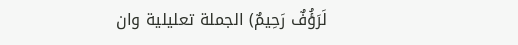لَرَؤُفٌ رَحِيمٌ) الجملة تعليلية وان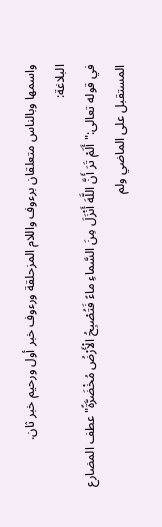واسمها وبالناس متعلقان برءوف واللام المزحلقة ورءوف خبر أول ورحيم خبر ثان.
البلاغة:
في قوله تعالى:"أَلَمْ تَرَ أَنَّ اللَّهَ أَنْزَلَ مِنَ السَّماءِ ماءً فَتُصْبِحُ الْأَرْضُ مُخْضَرَّةً"عطف المضارع المستقبل على الماضي ولم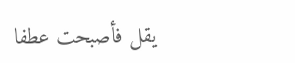يقل فأصبحت عطفا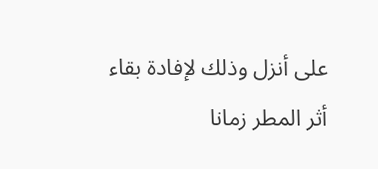على أنزل وذلك لإفادة بقاء أثر المطر زمانا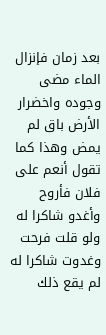بعد زمان فإنزال الماء مضى وجوده واخضرار الأرض باق لم يمض وهذا كما تقول أنعم على فلان فأروح وأغدو شاكرا له ولو قلت فرحت وغدوت شاكرا له لم يقع ذلك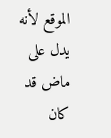الموقع لأنه يدل على ماض قد كان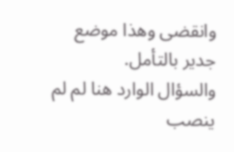وانقضى وهذا موضع جدير بالتأمل.
والسؤال الوارد هنا لم لم ينصب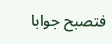فتصبح جوابا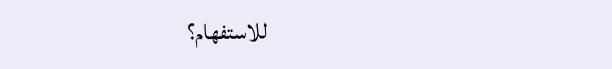للاستفهام؟